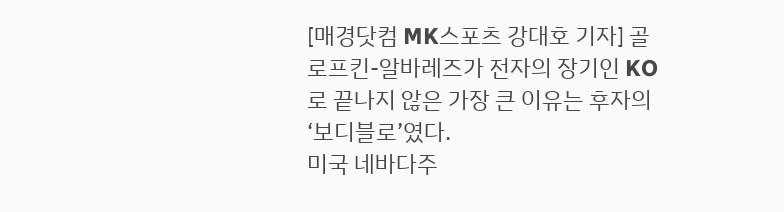[매경닷컴 MK스포츠 강대호 기자] 골로프킨-알바레즈가 전자의 장기인 KO로 끝나지 않은 가장 큰 이유는 후자의 ‘보디블로’였다.
미국 네바다주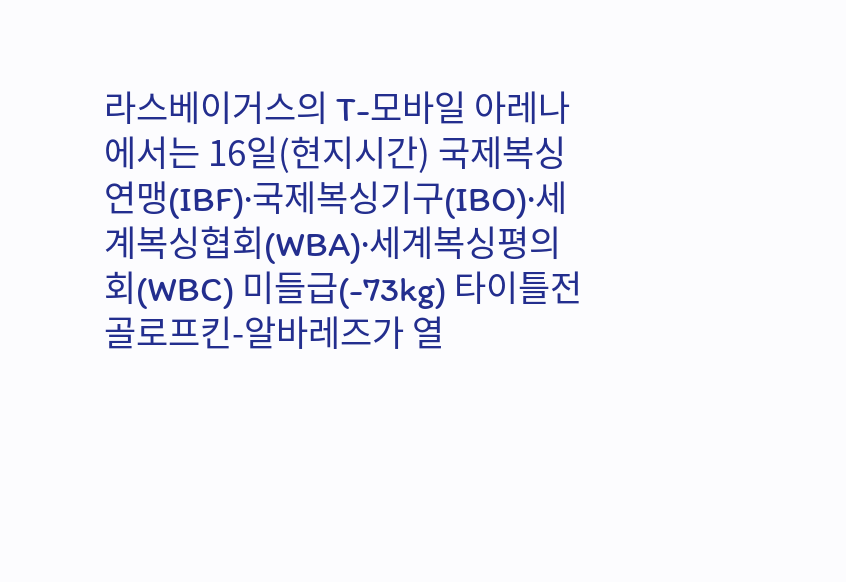라스베이거스의 T-모바일 아레나에서는 16일(현지시간) 국제복싱연맹(IBF)·국제복싱기구(IBO)·세계복싱협회(WBA)·세계복싱평의회(WBC) 미들급(-73kg) 타이틀전 골로프킨-알바레즈가 열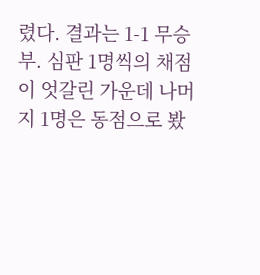렸다. 결과는 1-1 무승부. 심판 1명씩의 채점이 엇갈린 가운데 나머지 1명은 동점으로 봤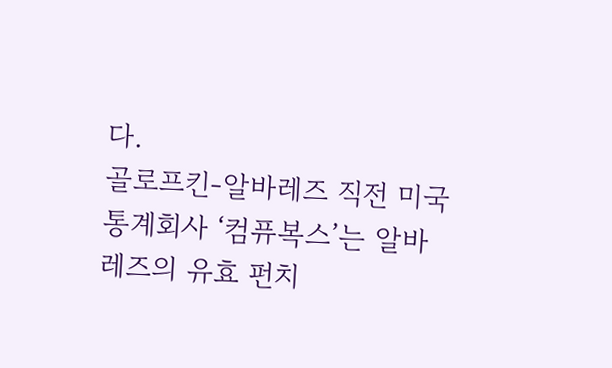다.
골로프킨-알바레즈 직전 미국 통계회사 ‘컴퓨복스’는 알바레즈의 유효 펀치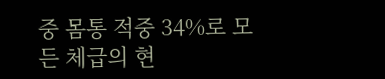중 몸통 적중 34%로 모든 체급의 현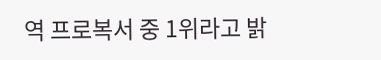역 프로복서 중 1위라고 밝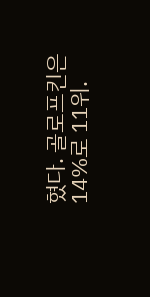혔다. 골로프킨은 14%로 11위.